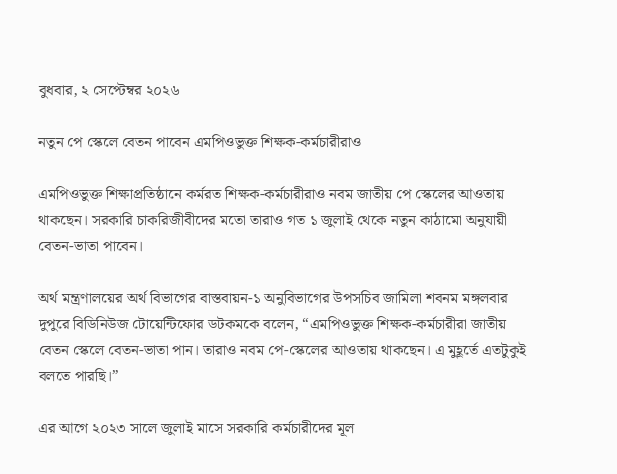বুধবার, ২ সেপ্টেম্বর ২০২৬

নতুন পে স্কেলে বেতন পাবেন এমপিওভুক্ত শিক্ষক-কর্মচারীরাও

এমপিওভুক্ত শিক্ষাপ্রতিষ্ঠানে কর্মরত শিক্ষক-কর্মচারীরাও নবম জাতীয় পে স্কেলের আওতায় থাকছেন। সরকারি চাকরিজীবীদের মতো তারাও গত ১ জুলাই থেকে নতুন কাঠামো অনুযায়ী বেতন-ভাতা পাবেন।

অর্থ মন্ত্রণালয়ের অর্থ বিভাগের বাস্তবায়ন-১ অনুবিভাগের উপসচিব জামিলা শবনম মঙ্গলবার দুপুরে বিডিনিউজ টোয়েন্টিফোর ডটকমকে বলেন, “এমপিওভুক্ত শিক্ষক-কর্মচারীরা জাতীয় বেতন স্কেলে বেতন-ভাতা পান। তারাও নবম পে-স্কেলের আওতায় থাকছেন। এ মুহূর্তে এতটুকুই বলতে পারছি।”

এর আগে ২০২৩ সালে জুলাই মাসে সরকারি কর্মচারীদের মূল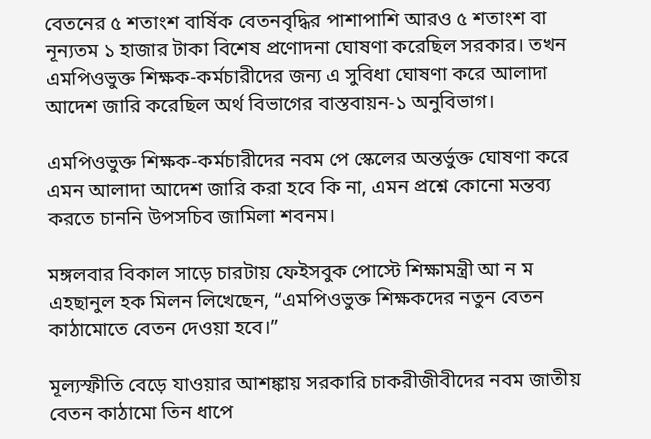বেতনের ৫ শতাংশ বার্ষিক বেতনবৃদ্ধির পাশাপাশি আরও ৫ শতাংশ বা নূন্যতম ১ হাজার টাকা বিশেষ প্রণোদনা ঘোষণা করেছিল সরকার। তখন এমপিওভুক্ত শিক্ষক-কর্মচারীদের জন্য এ সুবিধা ঘোষণা করে আলাদা আদেশ জারি করেছিল অর্থ বিভাগের বাস্তবায়ন-১ অনুবিভাগ।

এমপিওভুক্ত শিক্ষক-কর্মচারীদের নবম পে স্কেলের অন্তর্ভুক্ত ঘোষণা করে এমন আলাদা আদেশ জারি করা হবে কি না, এমন প্রশ্নে কোনো মন্তব্য করতে চাননি উপসচিব জামিলা শবনম।

মঙ্গলবার বিকাল সাড়ে চারটায় ফেইসবুক পোস্টে শিক্ষামন্ত্রী আ ন ম এহছানুল হক মিলন লিখেছেন, “এমপিওভুক্ত শিক্ষকদের নতুন বেতন কাঠামোতে বেতন দেওয়া হবে।”

মূল্যস্ফীতি বেড়ে যাওয়ার আশঙ্কায় সরকারি চাকরীজীবীদের নবম জাতীয় বেতন কাঠামো তিন ধাপে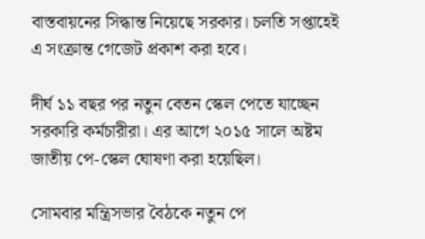বাস্তবায়নের সিদ্ধান্ত নিয়েছে সরকার। চলতি সপ্তাহেই এ সংক্রান্ত গেজেট প্রকাশ করা হবে।

দীর্ঘ ১১ বছর পর নতুন বেতন স্কেল পেতে যাচ্ছেন সরকারি কর্মচারীরা। এর আগে ২০১৫ সালে অষ্টম জাতীয় পে-স্কেল ঘোষণা করা হয়েছিল।

সোমবার মন্ত্রিসভার বৈঠকে নতুন পে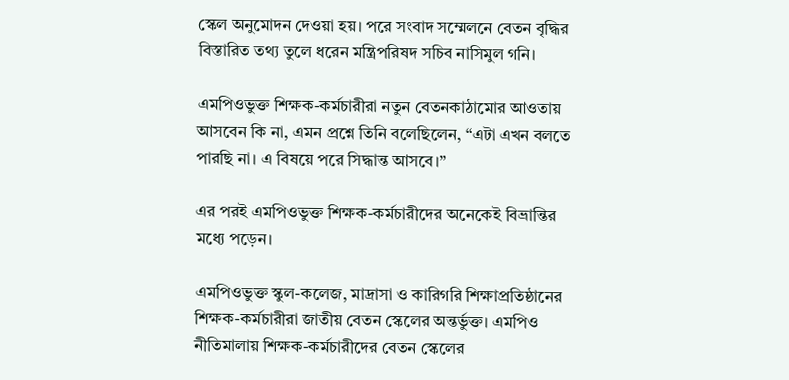স্কেল অনুমোদন দেওয়া হয়। পরে সংবাদ সম্মেলনে বেতন বৃদ্ধির বিস্তারিত তথ্য তুলে ধরেন মন্ত্রিপরিষদ সচিব নাসিমুল গনি।

এমপিওভুক্ত শিক্ষক-কর্মচারীরা নতুন বেতনকাঠামোর আওতায় আসবেন কি না, এমন প্রশ্নে তিনি বলেছিলেন, “এটা এখন বলতে পারছি না। এ বিষয়ে পরে সিদ্ধান্ত আসবে।”

এর পরই এমপিওভুক্ত শিক্ষক-কর্মচারীদের অনেকেই বিভ্রান্তির মধ্যে পড়েন।

এমপিওভুক্ত স্কুল-কলেজ, মাদ্রাসা ও কারিগরি শিক্ষাপ্রতিষ্ঠানের শিক্ষক-কর্মচারীরা জাতীয় বেতন স্কেলের অন্তর্ভুক্ত। এমপিও নীতিমালায় শিক্ষক-কর্মচারীদের বেতন স্কেলের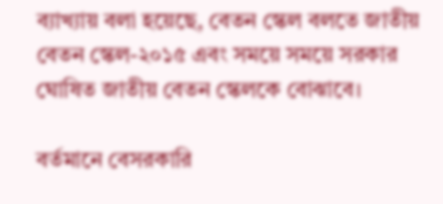ব্যাখ্যায় বলা হয়েছে, বেতন স্কেল বলতে জাতীয় বেতন স্কেল-২০১৫ এবং সময়ে সময়ে সরকার ঘোষিত জাতীয় বেতন স্কেলকে বোঝাবে।

বর্তমানে বেসরকারি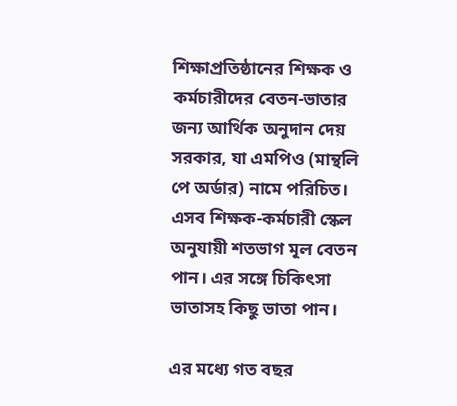শিক্ষাপ্রতিষ্ঠানের শিক্ষক ও কর্মচারীদের বেতন-ভাতার জন্য আর্থিক অনুদান দেয় সরকার, যা এমপিও (মান্থলি পে অর্ডার) নামে পরিচিত। এসব শিক্ষক-কর্মচারী স্কেল অনুযায়ী শতভাগ মূল বেতন পান। এর সঙ্গে চিকিৎসা ভাতাসহ কিছু ভাতা পান।

এর মধ্যে গত বছর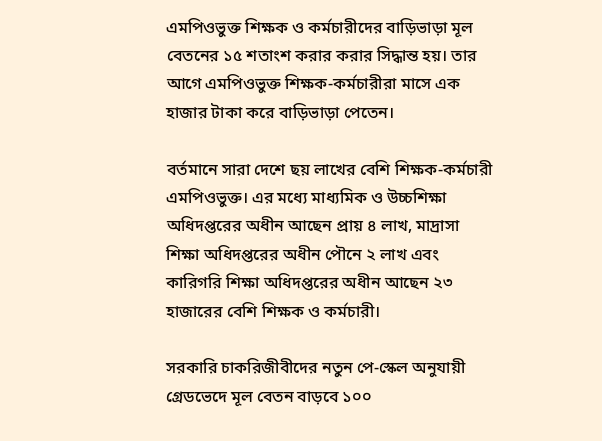এমপিওভুক্ত শিক্ষক ও কর্মচারীদের বাড়িভাড়া মূল বেতনের ১৫ শতাংশ করার করার সিদ্ধান্ত হয়। তার আগে এমপিওভুক্ত শিক্ষক-কর্মচারীরা মাসে এক হাজার টাকা করে বাড়িভাড়া পেতেন।

বর্তমানে সারা দেশে ছয় লাখের বেশি শিক্ষক-কর্মচারী এমপিওভুক্ত। এর মধ্যে মাধ্যমিক ও উচ্চশিক্ষা অধিদপ্তরের অধীন আছেন প্রায় ৪ লাখ, মাদ্রাসা শিক্ষা অধিদপ্তরের অধীন পৌনে ২ লাখ এবং কারিগরি শিক্ষা অধিদপ্তরের অধীন আছেন ২৩ হাজারের বেশি শিক্ষক ও কর্মচারী।

সরকারি চাকরিজীবীদের নতুন পে-স্কেল অনুযায়ী গ্রেডভেদে মূল বেতন বাড়বে ১০০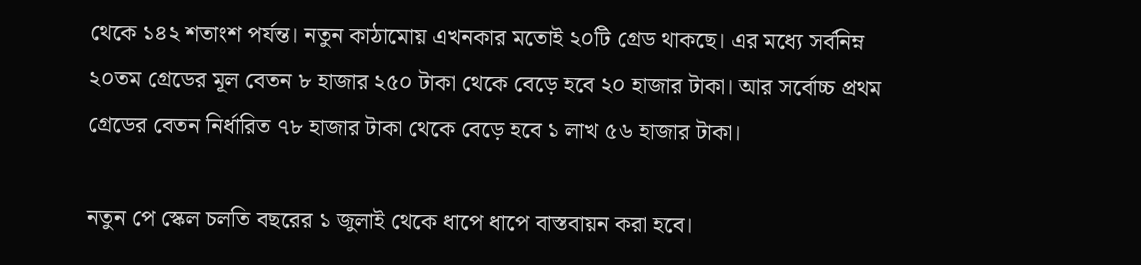থেকে ১৪২ শতাংশ পর্যন্ত। নতুন কাঠামোয় এখনকার মতোই ২০টি গ্রেড থাকছে। এর মধ্যে সর্বনিম্ন ২০তম গ্রেডের মূল বেতন ৮ হাজার ২৫০ টাকা থেকে বেড়ে হবে ২০ হাজার টাকা। আর সর্বোচ্চ প্রথম গ্রেডের বেতন নির্ধারিত ৭৮ হাজার টাকা থেকে বেড়ে হবে ১ লাখ ৫৬ হাজার টাকা।

নতুন পে স্কেল চলতি বছরের ১ জুলাই থেকে ধাপে ধাপে বাস্তবায়ন করা হবে।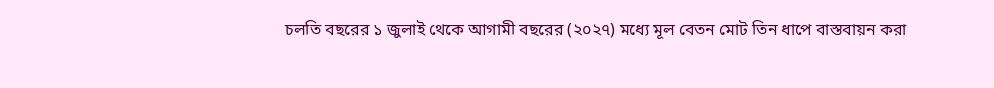চলতি বছরের ১ জুলাই থেকে আগামী বছরের (২০২৭) মধ্যে মূল বেতন মোট তিন ধাপে বাস্তবায়ন করা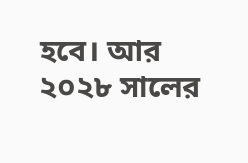হবে। আর ২০২৮ সালের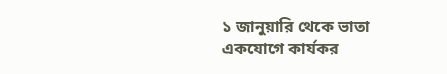১ জানুয়ারি থেকে ভাতা একযোগে কার্যকর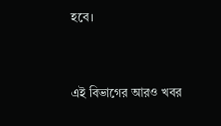হবে।


এই বিভাগের আরও খবর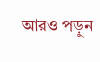আরও পড়ুন